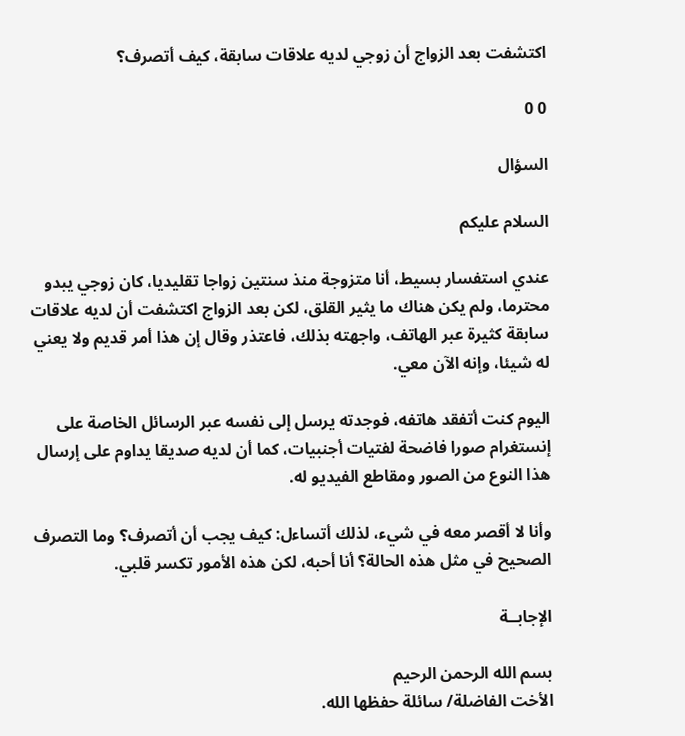اكتشفت بعد الزواج أن زوجي لديه علاقات سابقة، كيف أتصرف؟

0 0

السؤال

السلام عليكم

عندي استفسار بسيط، أنا متزوجة منذ سنتين زواجا تقليديا، كان زوجي يبدو محترما، ولم يكن هناك ما يثير القلق، لكن بعد الزواج اكتشفت أن لديه علاقات سابقة كثيرة عبر الهاتف، واجهته بذلك، فاعتذر وقال إن هذا أمر قديم ولا يعني له شيئا، وإنه الآن معي.

اليوم كنت أتفقد هاتفه، فوجدته يرسل إلى نفسه عبر الرسائل الخاصة على إنستغرام صورا فاضحة لفتيات أجنبيات، كما أن لديه صديقا يداوم على إرسال هذا النوع من الصور ومقاطع الفيديو له.

وأنا لا أقصر معه في شيء، لذلك أتساءل: كيف يجب أن أتصرف؟ وما التصرف الصحيح في مثل هذه الحالة؟ أنا أحبه، لكن هذه الأمور تكسر قلبي.

الإجابــة

بسم الله الرحمن الرحيم
الأخت الفاضلة/ سائلة حفظها الله.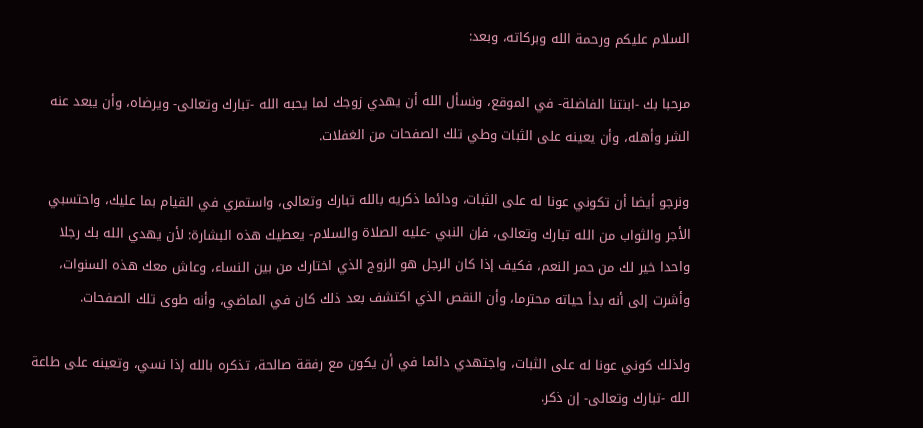السلام عليكم ورحمة الله وبركاته، وبعد:

مرحبا بك -ابنتنا الفاضلة- في الموقع، ونسأل الله أن يهدي زوجك لما يحبه الله -تبارك وتعالى- ويرضاه، وأن يبعد عنه الشر وأهله، وأن يعينه على الثبات وطي تلك الصفحات من الغفلات.

ونرجو أيضا أن تكوني عونا له على الثبات، ودائما ذكريه بالله تبارك وتعالى، واستمري في القيام بما عليك، واحتسبي الأجر والثواب من الله تبارك وتعالى، فإن النبي -عليه الصلاة والسلام- يعطيك هذه البشارة: لأن يهدي الله بك رجلا واحدا خير لك من حمر النعم، فكيف إذا كان الرجل هو الزوج الذي اختارك من بين النساء، وعاش معك هذه السنوات، وأشرت إلى أنه بدأ حياته محترما، وأن النقص الذي اكتشف بعد ذلك كان في الماضي، وأنه طوى تلك الصفحات.

ولذلك كوني عونا له على الثبات، واجتهدي دائما في أن يكون مع رفقة صالحة، تذكره بالله إذا نسي، وتعينه على طاعة الله -تبارك وتعالى- إن ذكر.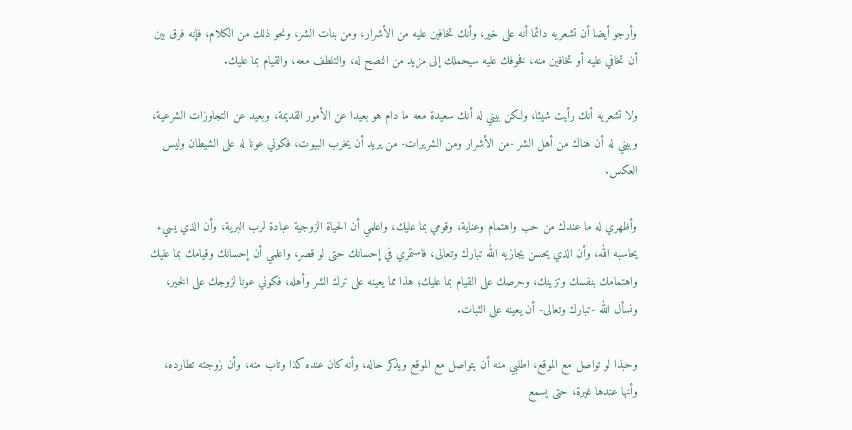وأرجو أيضا أن تشعريه دائما أنه على خير، وأنك تخافين عليه من الأشرار، ومن بنات الشر، ونحو ذلك من الكلام، فإنه فرق بين أن تخافي عليه أو تخافين منه، فخوفك عليه سيحملك إلى مزيد من النصح له، والتلطف معه، والقيام بما عليك.

ولا تشعريه أنك رأيت شيئا، ولكن بيني له أنك سعيدة معه ما دام هو بعيدا عن الأمور القديمة، وبعيد عن التجاوزات الشرعية، وبيني له أن هناك من أهل الشر -من الأشرار ومن الشريرات- من يريد أن يخرب البيوت، فكوني عونا له على الشيطان وليس العكس.

وأظهري له ما عندك من حب واهتمام وعناية، وقومي بما عليك، واعلمي أن الحياة الزوجية عبادة لرب البرية، وأن الذي يسيء يحاسبه الله، وأن الذي يحسن يجازيه الله تبارك وتعالى، فاستمري في إحسانك حتى لو قصر، واعلمي أن إحسانك وقيامك بما عليك واهتمامك بنفسك وتزينك، وحرصك على القيام بما عليك؛ هذا مما يعينه على ترك الشر وأهله، فكوني عونا لزوجك على الخير، ونسأل الله -تبارك وتعالى- أن يعينه على الثبات.

وحبذا لو تواصل مع الموقع، اطلبي منه أن يتواصل مع الموقع ويذكر حاله، وأنه كان عنده كذا وتاب منه، وأن زوجته تطارده، وأنها عندها غيرة، حتى يسمع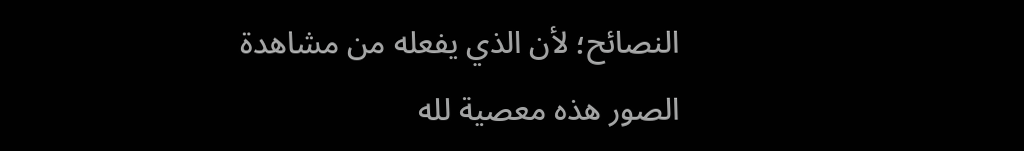النصائح؛ لأن الذي يفعله من مشاهدة الصور هذه معصية لله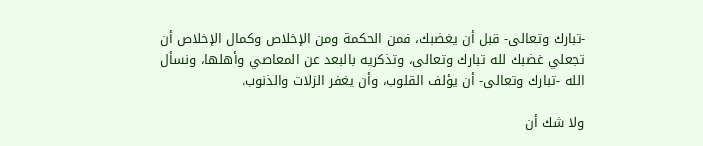-تبارك وتعالى- قبل أن يغضبك، فمن الحكمة ومن الإخلاص وكمال الإخلاص أن تجعلي غضبك لله تبارك وتعالى، وتذكريه بالبعد عن المعاصي وأهلها، ونسأل الله -تبارك وتعالى- أن يؤلف القلوب، وأن يغفر الزلات والذنوب.

ولا شك أن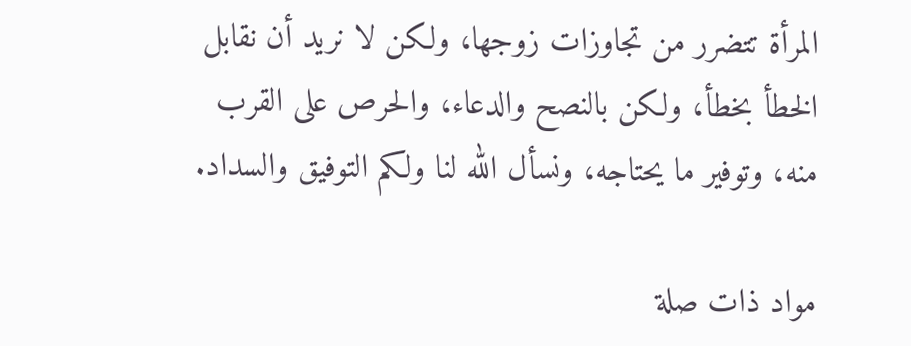المرأة تتضرر من تجاوزات زوجها، ولكن لا نريد أن نقابل الخطأ بخطأ، ولكن بالنصح والدعاء، والحرص على القرب منه، وتوفير ما يحتاجه، ونسأل الله لنا ولكم التوفيق والسداد.

مواد ذات صلة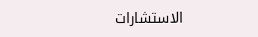الاستشارات